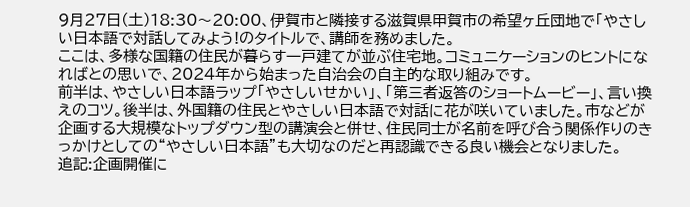9月27日(土)18:30〜20:00、伊賀市と隣接する滋賀県甲賀市の希望ヶ丘団地で「やさしい日本語で対話してみよう!のタイトルで、講師を務めました。
ここは、多様な国籍の住民が暮らす一戸建てが並ぶ住宅地。コミュニケーションのヒントになればとの思いで、2024年から始まった自治会の自主的な取り組みです。
前半は、やさしい日本語ラップ「やさしいせかい」、「第三者返答のショートムービー」、言い換えのコツ。後半は、外国籍の住民とやさしい日本語で対話に花が咲いていました。市などが企画する大規模なトップダウン型の講演会と併せ、住民同士が名前を呼び合う関係作りのきっかけとしての“やさしい日本語”も大切なのだと再認識できる良い機会となりました。
追記:企画開催に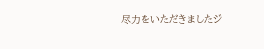尽力をいただきましたジ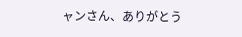ャンさん、ありがとう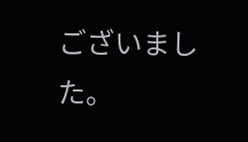ございました。